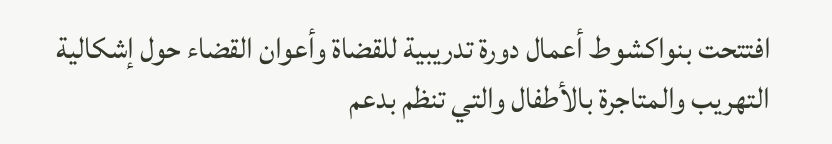افتتحت بنواكشوط أعمال دورة تدريبية للقضاة وأعوان القضاء حول إشكالية التهريب والمتاجرة بالأطفال والتي تنظم بدعم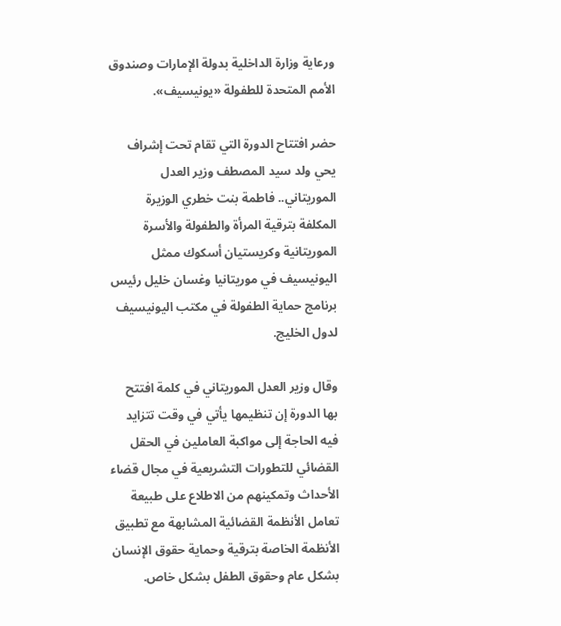ورعاية وزارة الداخلية بدولة الإمارات وصندوق الأمم المتحدة للطفولة «يونيسيف».

حضر افتتاح الدورة التي تقام تحت إشراف يحي ولد سيد المصطف وزير العدل الموريتاني.. فاطمة بنت خطري الوزيرة المكلفة بترقية المرأة والطفولة والأسرة الموريتانية وكريستيان أسكوك ممثل اليونيسيف في موريتانيا وغسان خليل رئيس برنامج حماية الطفولة في مكتب اليونيسيف لدول الخليج.

وقال وزير العدل الموريتاني في كلمة افتتح بها الدورة إن تنظيمها يأتي في وقت تتزايد فيه الحاجة إلى مواكبة العاملين في الحقل القضائي للتطورات التشريعية في مجال قضاء الأحداث وتمكينهم من الاطلاع على طبيعة تعامل الأنظمة القضائية المشابهة مع تطبيق الأنظمة الخاصة بترقية وحماية حقوق الإنسان بشكل عام وحقوق الطفل بشكل خاص.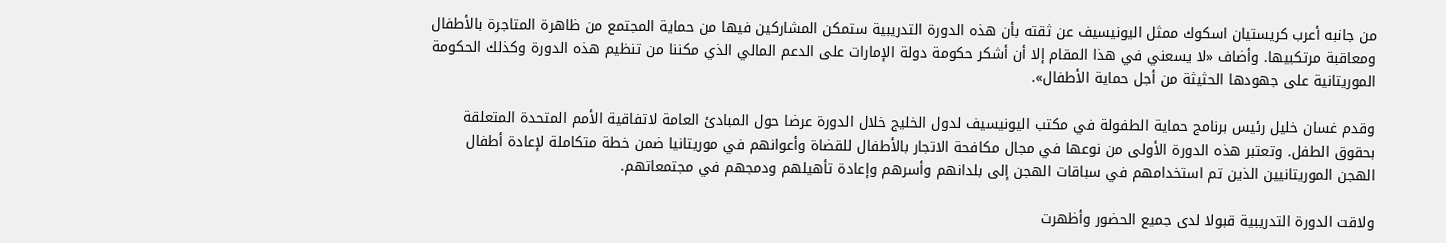من جانبه أعرب كريستيان اسكوك ممثل اليونيسيف عن ثقته بأن هذه الدورة التدريبية ستمكن المشاركين فيها من حماية المجتمع من ظاهرة المتاجرة بالأطفال ومعاقبة مرتكبيها. وأضاف «لا يسعني في هذا المقام إلا أن أشكر حكومة دولة الإمارات على الدعم المالي الذي مكننا من تنظيم هذه الدورة وكذلك الحكومة الموريتانية على جهودها الحثيثة من أجل حماية الأطفال».

وقدم غسان خليل رئيس برنامج حماية الطفولة في مكتب اليونيسيف لدول الخليج خلال الدورة عرضا حول المبادئ العامة لاتفاقية الأمم المتحدة المتعلقة بحقوق الطفل. وتعتبر هذه الدورة الأولى من نوعها في مجال مكافحة الاتجار بالأطفال للقضاة وأعوانهم في موريتانيا ضمن خطة متكاملة لإعادة أطفال الهجن الموريتانيين الذين تم استخدامهم في سباقات الهجن إلى بلدانهم وأسرهم وإعادة تأهيلهم ودمجهم في مجتمعاتهم.

ولاقت الدورة التدريبية قبولا لدى جميع الحضور وأظهرت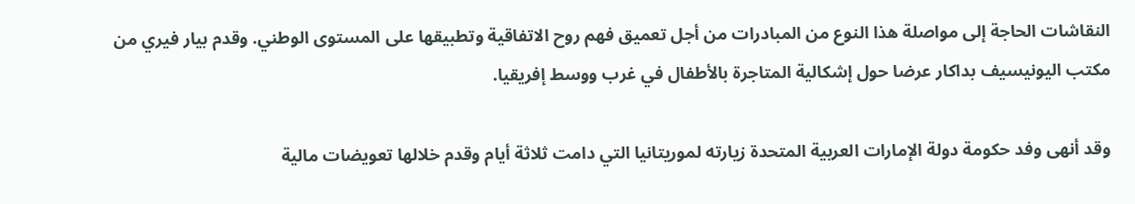النقاشات الحاجة إلى مواصلة هذا النوع من المبادرات من أجل تعميق فهم روح الاتفاقية وتطبيقها على المستوى الوطني. وقدم بيار فيري من مكتب اليونيسيف بداكار عرضا حول إشكالية المتاجرة بالأطفال في غرب ووسط إفريقيا.

وقد أنهى وفد حكومة دولة الإمارات العربية المتحدة زيارته لموريتانيا التي دامت ثلاثة أيام وقدم خلالها تعويضات مالية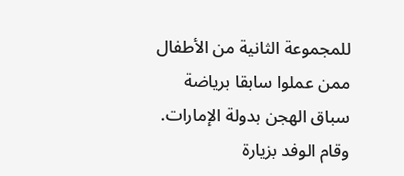للمجموعة الثانية من الأطفال ممن عملوا سابقا برياضة سباق الهجن بدولة الإمارات. وقام الوفد بزيارة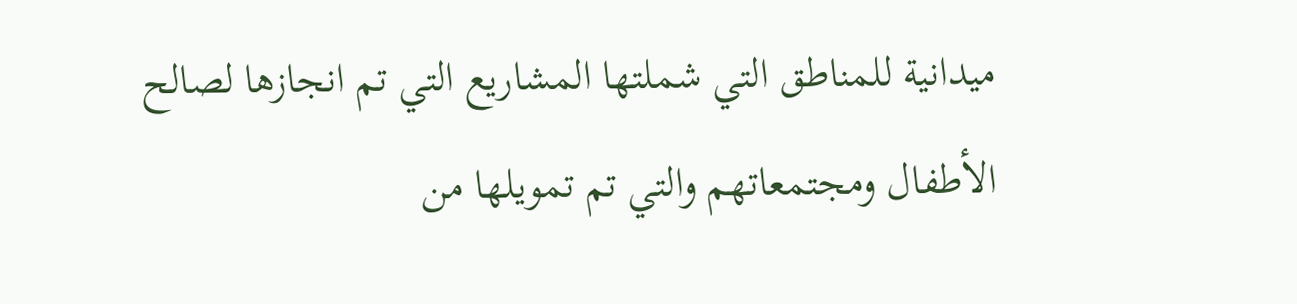ميدانية للمناطق التي شملتها المشاريع التي تم انجازها لصالح الأطفال ومجتمعاتهم والتي تم تمويلها من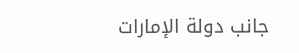جانب دولة الإمارات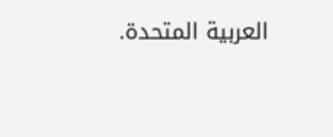العربية المتحدة.